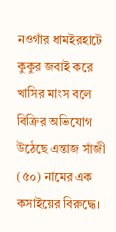নওগাঁর ধামইরহাটে কুকুর জবাই করে খাসির মাংস বলে বিক্রির অভিযোগ উঠেছে এন্তাজ সাঁজী (৫০) নামের এক কসাইয়ের বিরুদ্ধে।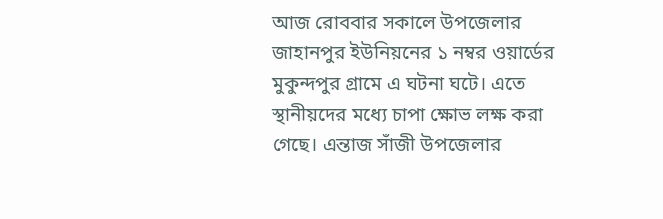আজ রোববার সকালে উপজেলার জাহানপুর ইউনিয়নের ১ নম্বর ওয়ার্ডের মুকুন্দপুর গ্রামে এ ঘটনা ঘটে। এতে স্থানীয়দের মধ্যে চাপা ক্ষোভ লক্ষ করা গেছে। এন্তাজ সাঁজী উপজেলার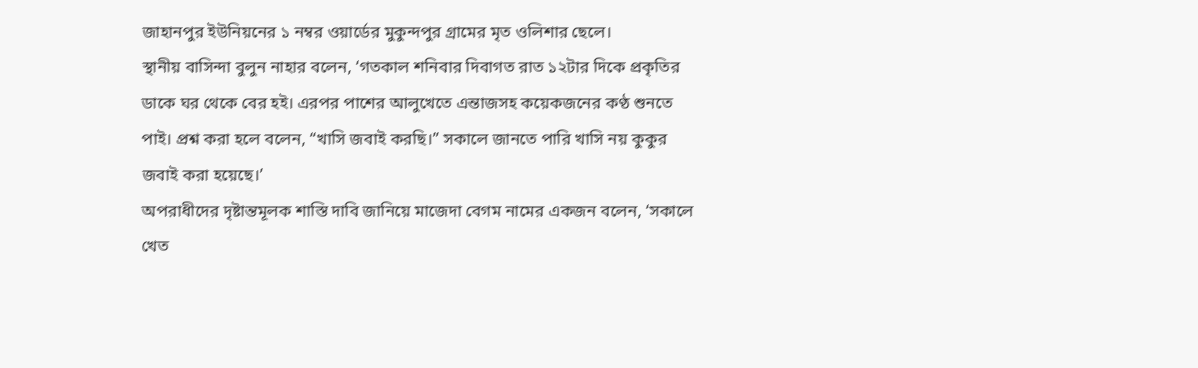জাহানপুর ইউনিয়নের ১ নম্বর ওয়ার্ডের মুকুন্দপুর গ্রামের মৃত ওলিশার ছেলে।
স্থানীয় বাসিন্দা বুলুন নাহার বলেন, ‘গতকাল শনিবার দিবাগত রাত ১২টার দিকে প্রকৃতির ডাকে ঘর থেকে বের হই। এরপর পাশের আলুখেতে এন্তাজসহ কয়েকজনের কণ্ঠ শুনতে পাই। প্রশ্ন করা হলে বলেন, “খাসি জবাই করছি।” সকালে জানতে পারি খাসি নয় কুকুর জবাই করা হয়েছে।’
অপরাধীদের দৃষ্টান্তমূলক শাস্তি দাবি জানিয়ে মাজেদা বেগম নামের একজন বলেন, ‘সকালে খেত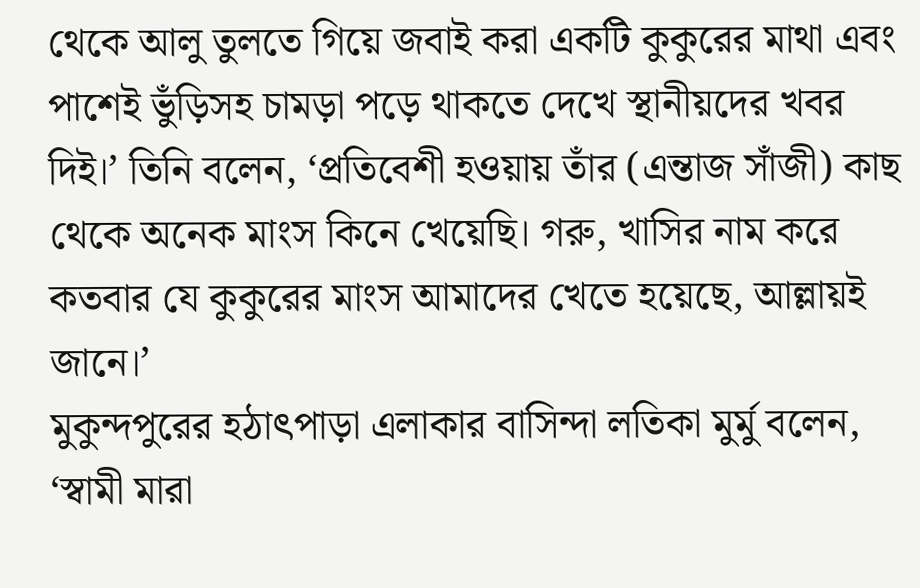থেকে আলু তুলতে গিয়ে জবাই করা একটি কুকুরের মাথা এবং পাশেই ভুঁড়িসহ চামড়া পড়ে থাকতে দেখে স্থানীয়দের খবর দিই।’ তিনি বলেন, ‘প্রতিবেশী হওয়ায় তাঁর (এন্তাজ সাঁজী) কাছ থেকে অনেক মাংস কিনে খেয়েছি। গরু, খাসির নাম করে কতবার যে কুকুরের মাংস আমাদের খেতে হয়েছে, আল্লায়ই জানে।’
মুকুন্দপুরের হঠাৎপাড়া এলাকার বাসিন্দা লতিকা মুর্মু বলেন, ‘স্বামী মারা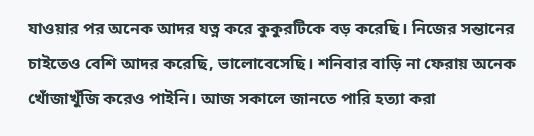যাওয়ার পর অনেক আদর যত্ন করে কুকুরটিকে বড় করেছি। নিজের সন্তানের চাইতেও বেশি আদর করেছি, ভালোবেসেছি। শনিবার বাড়ি না ফেরায় অনেক খোঁজাখুঁজি করেও পাইনি। আজ সকালে জানতে পারি হত্যা করা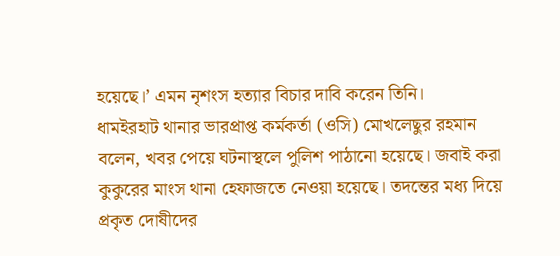হয়েছে।’ এমন নৃশংস হত্যার বিচার দাবি করেন তিনি।
ধামইরহাট থানার ভারপ্রাপ্ত কর্মকর্তা (ওসি) মোখলেছুর রহমান বলেন, খবর পেয়ে ঘটনাস্থলে পুলিশ পাঠানো হয়েছে। জবাই করা কুকুরের মাংস থানা হেফাজতে নেওয়া হয়েছে। তদন্তের মধ্য দিয়ে প্রকৃত দোষীদের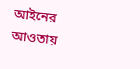আইনের আওতায়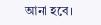আনা হবে।